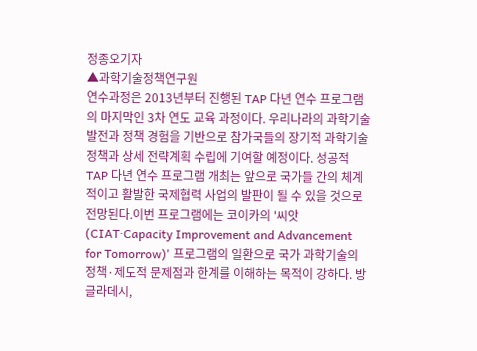정종오기자
▲과학기술정책연구원
연수과정은 2013년부터 진행된 TAP 다년 연수 프로그램의 마지막인 3차 연도 교육 과정이다. 우리나라의 과학기술 발전과 정책 경험을 기반으로 참가국들의 장기적 과학기술정책과 상세 전략계획 수립에 기여할 예정이다. 성공적 TAP 다년 연수 프로그램 개최는 앞으로 국가들 간의 체계적이고 활발한 국제협력 사업의 발판이 될 수 있을 것으로 전망된다.이번 프로그램에는 코이카의 '씨앗(CIAT·Capacity Improvement and Advancement for Tomorrow)' 프로그램의 일환으로 국가 과학기술의 정책·제도적 문제점과 한계를 이해하는 목적이 강하다. 방글라데시,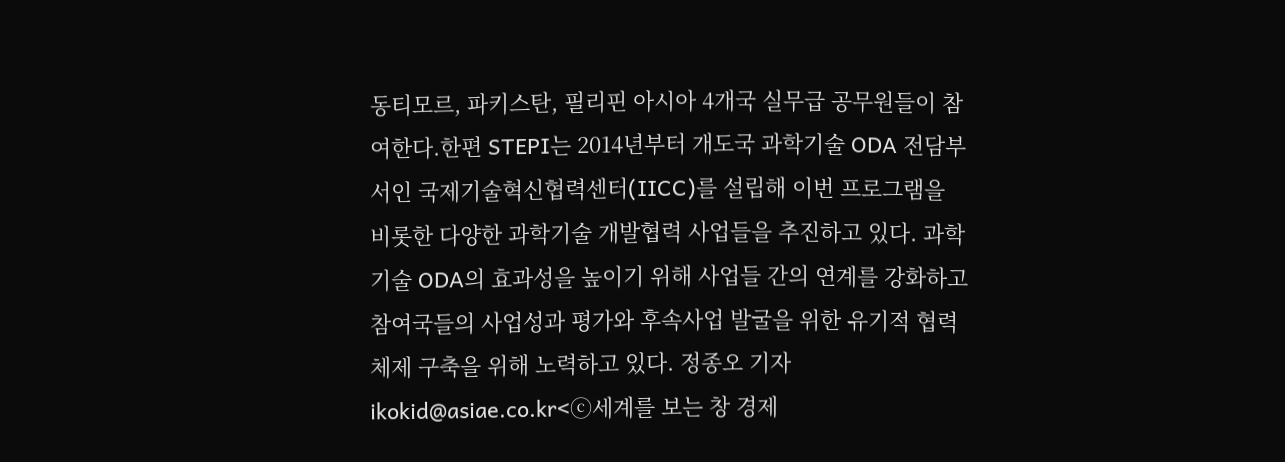동티모르, 파키스탄, 필리핀 아시아 4개국 실무급 공무원들이 참여한다.한편 STEPI는 2014년부터 개도국 과학기술 ODA 전담부서인 국제기술혁신협력센터(IICC)를 설립해 이번 프로그램을 비롯한 다양한 과학기술 개발협력 사업들을 추진하고 있다. 과학기술 ODA의 효과성을 높이기 위해 사업들 간의 연계를 강화하고 참여국들의 사업성과 평가와 후속사업 발굴을 위한 유기적 협력 체제 구축을 위해 노력하고 있다. 정종오 기자 ikokid@asiae.co.kr<ⓒ세계를 보는 창 경제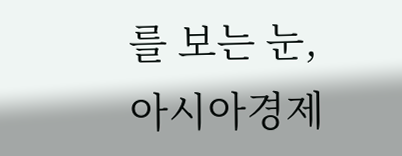를 보는 눈, 아시아경제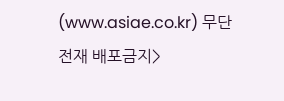(www.asiae.co.kr) 무단전재 배포금지>